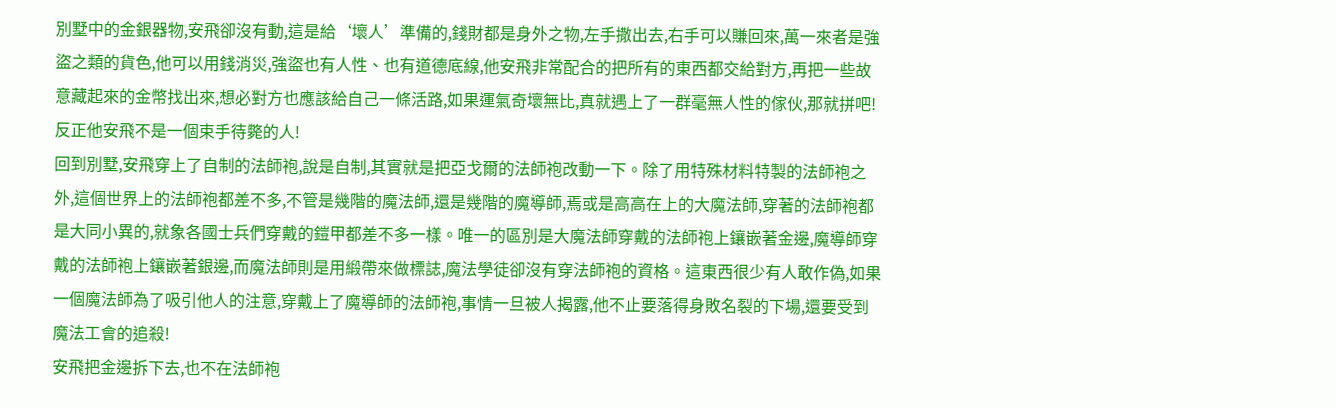別墅中的金銀器物,安飛卻沒有動,這是給‘壞人’準備的,錢財都是身外之物,左手撒出去,右手可以賺回來,萬一來者是強盜之類的貨色,他可以用錢消災,強盜也有人性、也有道德底線,他安飛非常配合的把所有的東西都交給對方,再把一些故意藏起來的金幣找出來,想必對方也應該給自己一條活路,如果運氣奇壞無比,真就遇上了一群毫無人性的傢伙,那就拼吧!反正他安飛不是一個束手待斃的人!
回到別墅,安飛穿上了自制的法師袍,說是自制,其實就是把亞戈爾的法師袍改動一下。除了用特殊材料特製的法師袍之外,這個世界上的法師袍都差不多,不管是幾階的魔法師,還是幾階的魔導師,焉或是高高在上的大魔法師,穿著的法師袍都是大同小異的,就象各國士兵們穿戴的鎧甲都差不多一樣。唯一的區別是大魔法師穿戴的法師袍上鑲嵌著金邊,魔導師穿戴的法師袍上鑲嵌著銀邊,而魔法師則是用緞帶來做標誌,魔法學徒卻沒有穿法師袍的資格。這東西很少有人敢作偽,如果一個魔法師為了吸引他人的注意,穿戴上了魔導師的法師袍,事情一旦被人揭露,他不止要落得身敗名裂的下場,還要受到魔法工會的追殺!
安飛把金邊拆下去,也不在法師袍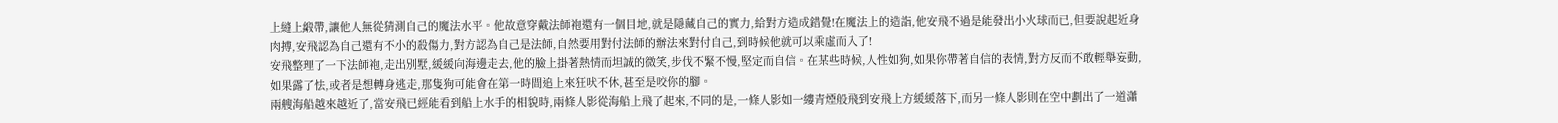上縫上緞帶,讓他人無從猜測自己的魔法水平。他故意穿戴法師袍還有一個目地,就是隱藏自己的實力,給對方造成錯覺!在魔法上的造詣,他安飛不過是能發出小火球而已,但要說起近身肉搏,安飛認為自己還有不小的殺傷力,對方認為自己是法師,自然要用對付法師的辦法來對付自己,到時候他就可以乘虛而入了!
安飛整理了一下法師袍,走出別墅,緩緩向海邊走去,他的臉上掛著熱情而坦誠的微笑,步伐不緊不慢,堅定而自信。在某些時候,人性如狗,如果你帶著自信的表情,對方反而不敢輕舉妄動,如果露了怯,或者是想轉身逃走,那隻狗可能會在第一時間追上來狂吠不休,甚至是咬你的腳。
兩艘海船越來越近了,當安飛已經能看到船上水手的相貌時,兩條人影從海船上飛了起來,不同的是,一條人影如一縷青煙般飛到安飛上方緩緩落下,而另一條人影則在空中劃出了一道瀟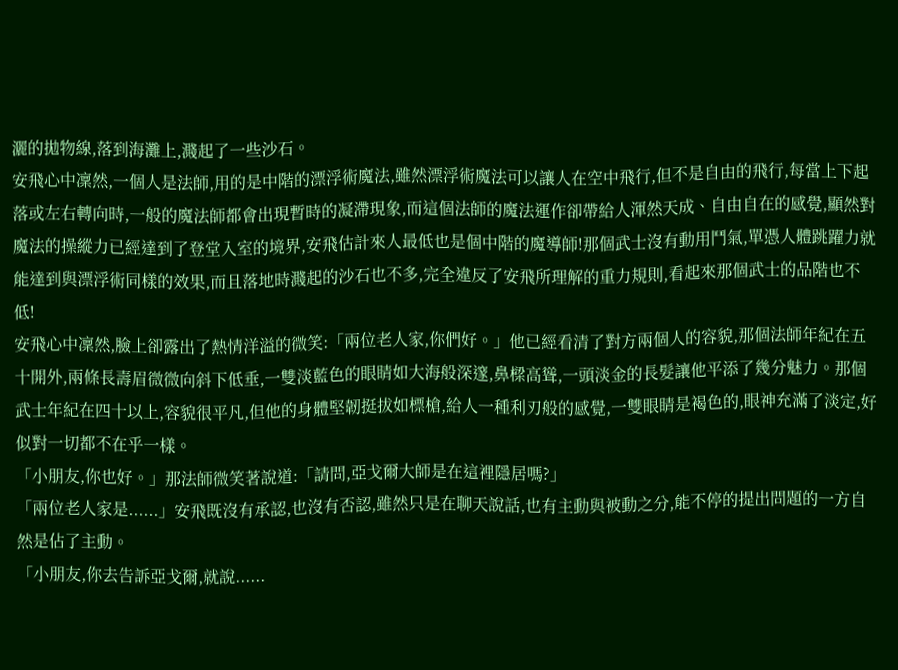灑的拋物線,落到海灘上,濺起了一些沙石。
安飛心中凜然,一個人是法師,用的是中階的漂浮術魔法,雖然漂浮術魔法可以讓人在空中飛行,但不是自由的飛行,每當上下起落或左右轉向時,一般的魔法師都會出現暫時的凝滯現象,而這個法師的魔法運作卻帶給人渾然天成、自由自在的感覺,顯然對魔法的操縱力已經達到了登堂入室的境界,安飛估計來人最低也是個中階的魔導師!那個武士沒有動用鬥氣,單憑人體跳躍力就能達到與漂浮術同樣的效果,而且落地時濺起的沙石也不多,完全違反了安飛所理解的重力規則,看起來那個武士的品階也不低!
安飛心中凜然,臉上卻露出了熱情洋溢的微笑:「兩位老人家,你們好。」他已經看清了對方兩個人的容貌,那個法師年紀在五十開外,兩條長壽眉微微向斜下低垂,一雙淡藍色的眼睛如大海般深邃,鼻樑高聳,一頭淡金的長髮讓他平添了幾分魅力。那個武士年紀在四十以上,容貌很平凡,但他的身體堅韌挺拔如標槍,給人一種利刃般的感覺,一雙眼睛是褐色的,眼神充滿了淡定,好似對一切都不在乎一樣。
「小朋友,你也好。」那法師微笑著說道:「請問,亞戈爾大師是在這裡隱居嗎?」
「兩位老人家是......」安飛既沒有承認,也沒有否認,雖然只是在聊天說話,也有主動與被動之分,能不停的提出問題的一方自然是佔了主動。
「小朋友,你去告訴亞戈爾,就說......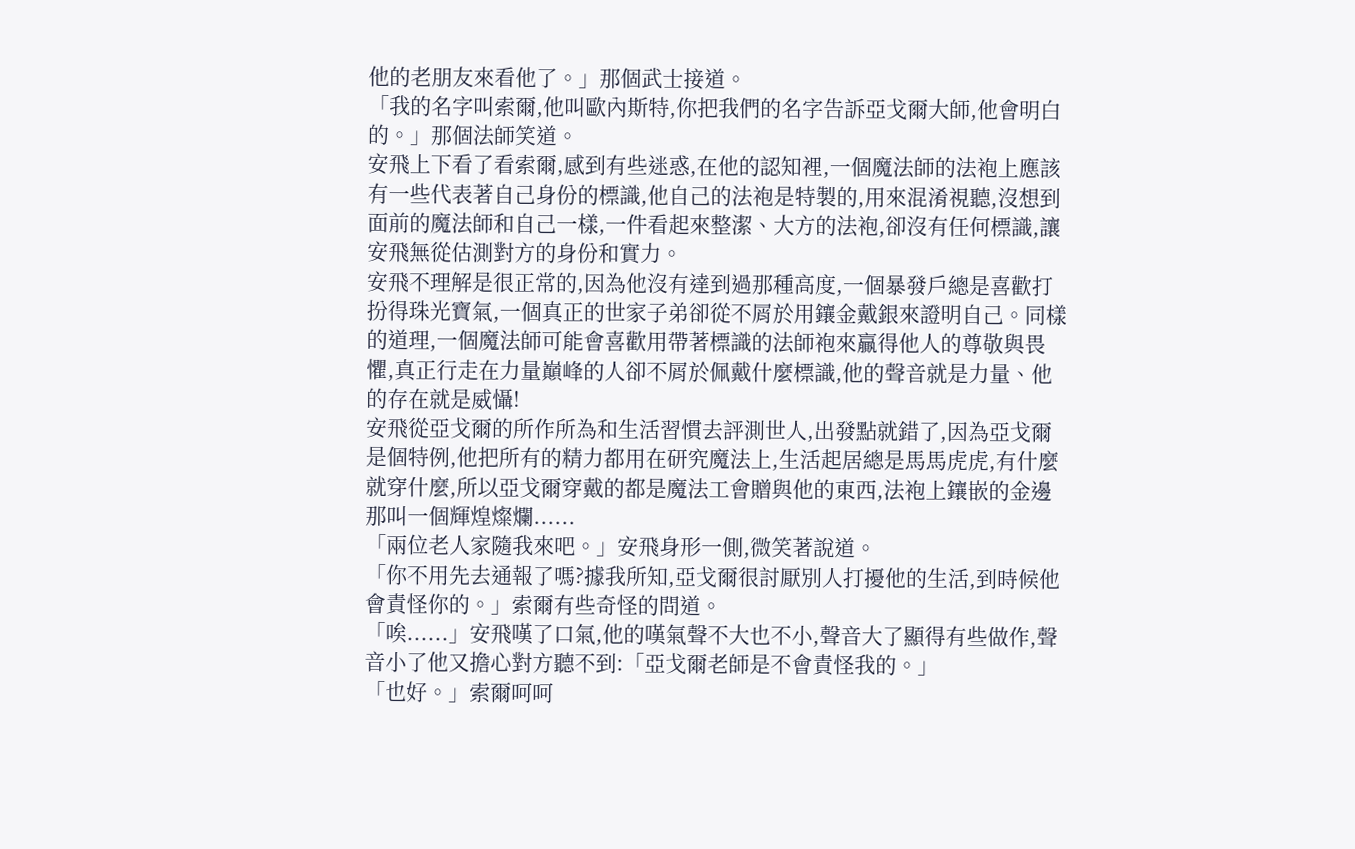他的老朋友來看他了。」那個武士接道。
「我的名字叫索爾,他叫歐內斯特,你把我們的名字告訴亞戈爾大師,他會明白的。」那個法師笑道。
安飛上下看了看索爾,感到有些迷惑,在他的認知裡,一個魔法師的法袍上應該有一些代表著自己身份的標識,他自己的法袍是特製的,用來混淆視聽,沒想到面前的魔法師和自己一樣,一件看起來整潔、大方的法袍,卻沒有任何標識,讓安飛無從估測對方的身份和實力。
安飛不理解是很正常的,因為他沒有達到過那種高度,一個暴發戶總是喜歡打扮得珠光寶氣,一個真正的世家子弟卻從不屑於用鑲金戴銀來證明自己。同樣的道理,一個魔法師可能會喜歡用帶著標識的法師袍來贏得他人的尊敬與畏懼,真正行走在力量巔峰的人卻不屑於佩戴什麼標識,他的聲音就是力量、他的存在就是威懾!
安飛從亞戈爾的所作所為和生活習慣去評測世人,出發點就錯了,因為亞戈爾是個特例,他把所有的精力都用在研究魔法上,生活起居總是馬馬虎虎,有什麼就穿什麼,所以亞戈爾穿戴的都是魔法工會贈與他的東西,法袍上鑲嵌的金邊那叫一個輝煌燦爛......
「兩位老人家隨我來吧。」安飛身形一側,微笑著說道。
「你不用先去通報了嗎?據我所知,亞戈爾很討厭別人打擾他的生活,到時候他會責怪你的。」索爾有些奇怪的問道。
「唉......」安飛嘆了口氣,他的嘆氣聲不大也不小,聲音大了顯得有些做作,聲音小了他又擔心對方聽不到:「亞戈爾老師是不會責怪我的。」
「也好。」索爾呵呵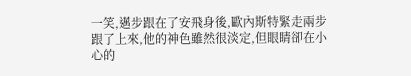一笑,邁步跟在了安飛身後,歐內斯特緊走兩步跟了上來,他的神色雖然很淡定,但眼睛卻在小心的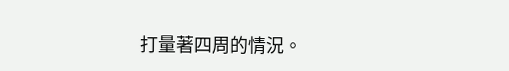打量著四周的情況。